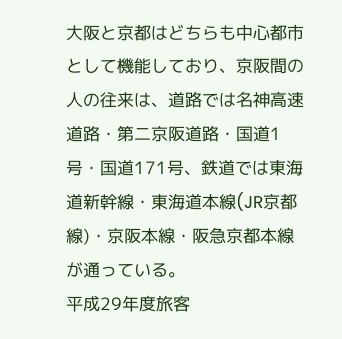大阪と京都はどちらも中心都市として機能しており、京阪間の人の往来は、道路では名神高速道路・第二京阪道路・国道1号・国道171号、鉄道では東海道新幹線・東海道本線(JR京都線)・京阪本線・阪急京都本線が通っている。
平成29年度旅客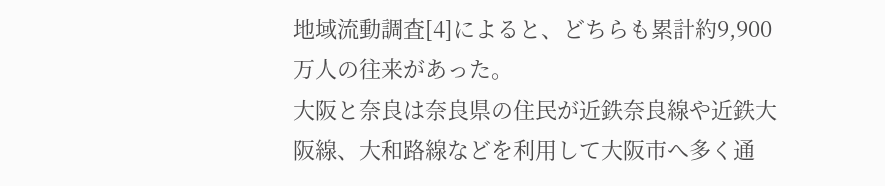地域流動調査[4]によると、どちらも累計約9,900万人の往来があった。
大阪と奈良は奈良県の住民が近鉄奈良線や近鉄大阪線、大和路線などを利用して大阪市へ多く通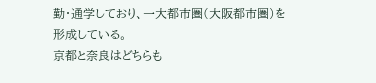勤・通学しており、一大都市圏(大阪都市圏)を形成している。
京都と奈良はどちらも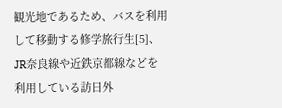観光地であるため、バスを利用して移動する修学旅行生[5]、JR奈良線や近鉄京都線などを利用している訪日外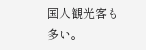国人観光客も多い。